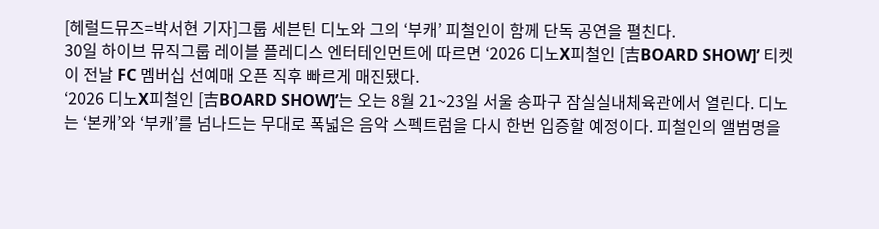[헤럴드뮤즈=박서현 기자]그룹 세븐틴 디노와 그의 ‘부캐’ 피철인이 함께 단독 공연을 펼친다.
30일 하이브 뮤직그룹 레이블 플레디스 엔터테인먼트에 따르면 ‘2026 디노X피철인 [吉BOARD SHOW]’ 티켓이 전날 FC 멤버십 선예매 오픈 직후 빠르게 매진됐다.
‘2026 디노X피철인 [吉BOARD SHOW]’는 오는 8월 21~23일 서울 송파구 잠실실내체육관에서 열린다. 디노는 ‘본캐’와 ‘부캐’를 넘나드는 무대로 폭넓은 음악 스펙트럼을 다시 한번 입증할 예정이다. 피철인의 앨범명을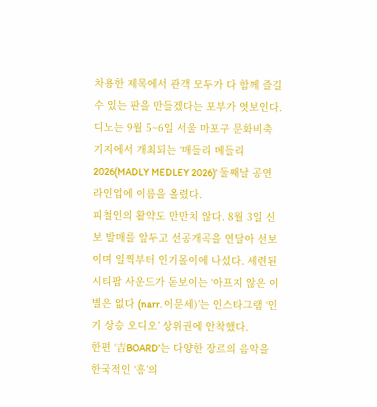차용한 제목에서 관객 모두가 다 함께 즐길 수 있는 판을 만들겠다는 포부가 엿보인다.
디노는 9월 5~6일 서울 마포구 문화비축기지에서 개최되는 ‘매들리 메들리 2026(MADLY MEDLEY 2026)’ 둘째날 공연 라인업에 이름을 올렸다.
피철인의 활약도 만만치 않다. 8월 3일 신보 발매를 앞두고 선공개곡을 연달아 선보이며 일찍부터 인기몰이에 나섰다. 세련된 시티팝 사운드가 돋보이는 ‘아프지 않은 이별은 없다 (narr. 이문세)’는 인스타그램 ‘인기 상승 오디오’ 상위권에 안착했다.
한편 ‘吉BOARD’는 다양한 장르의 음악을 한국적인 ‘흥’의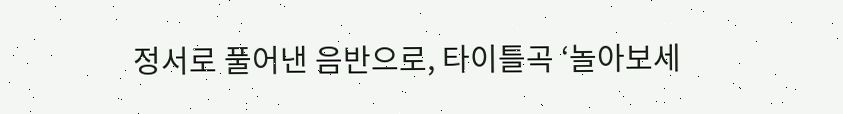정서로 풀어낸 음반으로, 타이틀곡 ‘놀아보세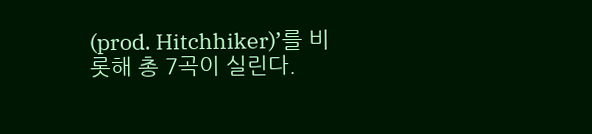(prod. Hitchhiker)’를 비롯해 총 7곡이 실린다.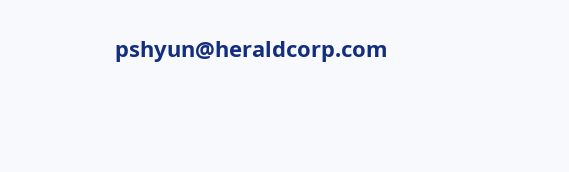pshyun@heraldcorp.com